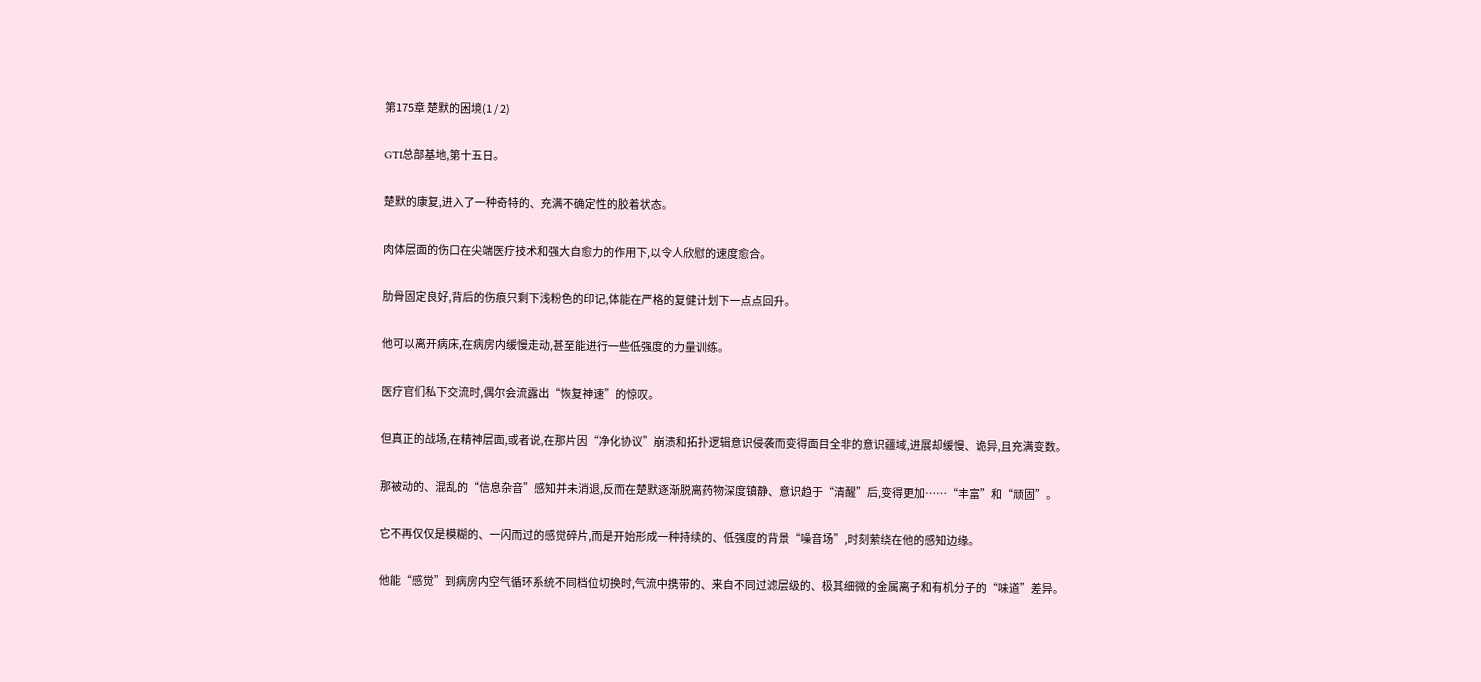第175章 楚默的困境(1 / 2)

GTI总部基地,第十五日。

楚默的康复,进入了一种奇特的、充满不确定性的胶着状态。

肉体层面的伤口在尖端医疗技术和强大自愈力的作用下,以令人欣慰的速度愈合。

肋骨固定良好,背后的伤痕只剩下浅粉色的印记,体能在严格的复健计划下一点点回升。

他可以离开病床,在病房内缓慢走动,甚至能进行一些低强度的力量训练。

医疗官们私下交流时,偶尔会流露出“恢复神速”的惊叹。

但真正的战场,在精神层面,或者说,在那片因“净化协议”崩溃和拓扑逻辑意识侵袭而变得面目全非的意识疆域,进展却缓慢、诡异,且充满变数。

那被动的、混乱的“信息杂音”感知并未消退,反而在楚默逐渐脱离药物深度镇静、意识趋于“清醒”后,变得更加……“丰富”和“顽固”。

它不再仅仅是模糊的、一闪而过的感觉碎片,而是开始形成一种持续的、低强度的背景“噪音场”,时刻萦绕在他的感知边缘。

他能“感觉”到病房内空气循环系统不同档位切换时,气流中携带的、来自不同过滤层级的、极其细微的金属离子和有机分子的“味道”差异。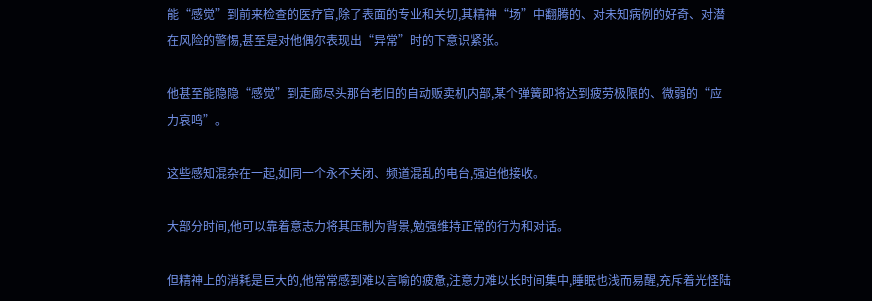能“感觉”到前来检查的医疗官,除了表面的专业和关切,其精神“场”中翻腾的、对未知病例的好奇、对潜在风险的警惕,甚至是对他偶尔表现出“异常”时的下意识紧张。

他甚至能隐隐“感觉”到走廊尽头那台老旧的自动贩卖机内部,某个弹簧即将达到疲劳极限的、微弱的“应力哀鸣”。

这些感知混杂在一起,如同一个永不关闭、频道混乱的电台,强迫他接收。

大部分时间,他可以靠着意志力将其压制为背景,勉强维持正常的行为和对话。

但精神上的消耗是巨大的,他常常感到难以言喻的疲惫,注意力难以长时间集中,睡眠也浅而易醒,充斥着光怪陆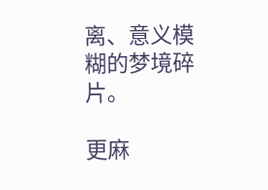离、意义模糊的梦境碎片。

更麻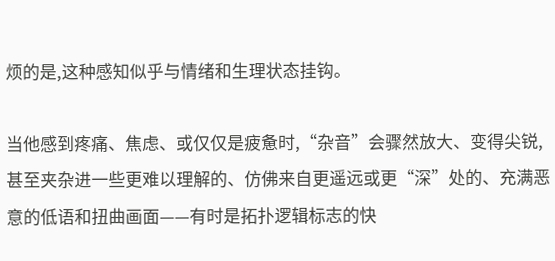烦的是,这种感知似乎与情绪和生理状态挂钩。

当他感到疼痛、焦虑、或仅仅是疲惫时,“杂音”会骤然放大、变得尖锐,甚至夹杂进一些更难以理解的、仿佛来自更遥远或更“深”处的、充满恶意的低语和扭曲画面——有时是拓扑逻辑标志的快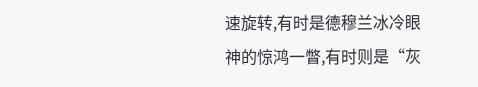速旋转,有时是德穆兰冰冷眼神的惊鸿一瞥,有时则是“灰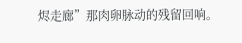烬走廊”那肉卵脉动的残留回响。